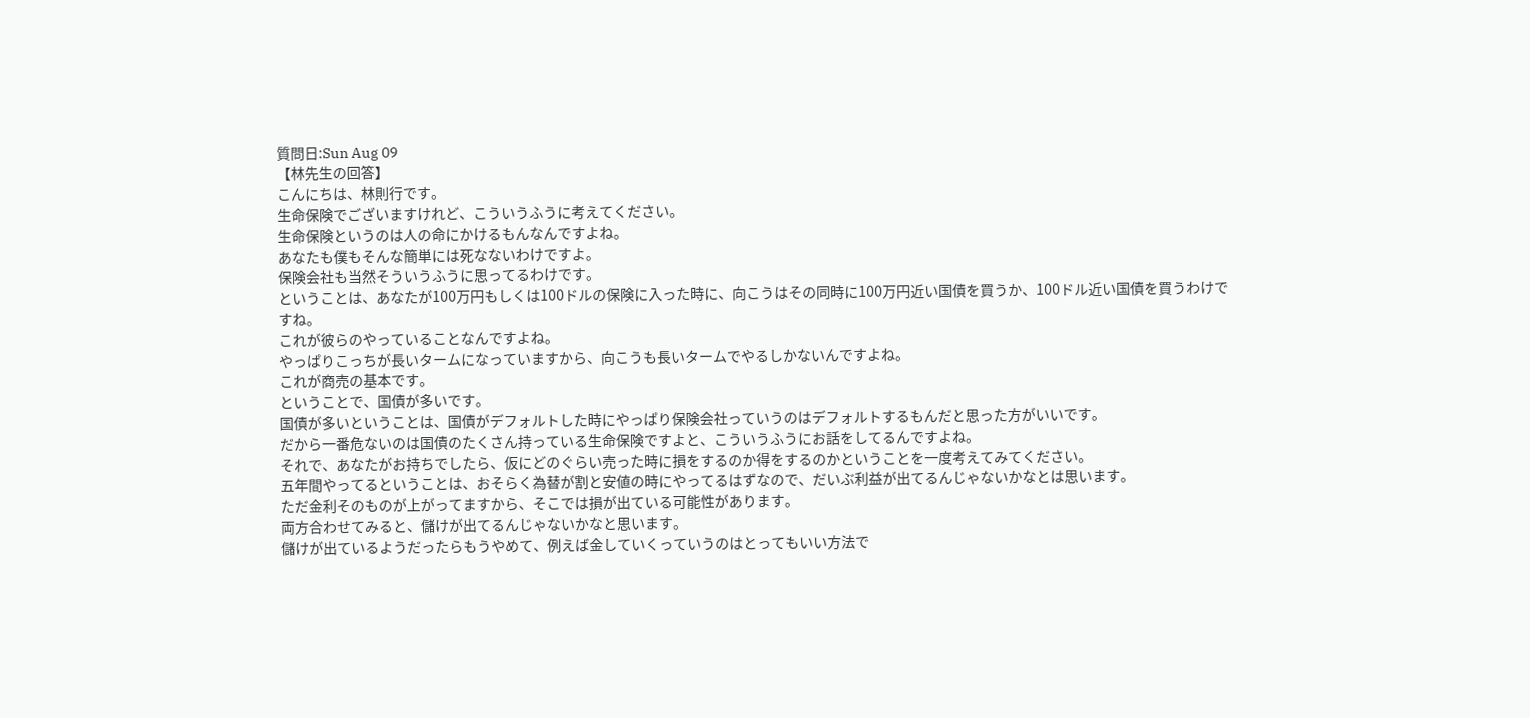質問日:Sun Aug 09
【林先生の回答】
こんにちは、林則行です。
生命保険でございますけれど、こういうふうに考えてください。
生命保険というのは人の命にかけるもんなんですよね。
あなたも僕もそんな簡単には死なないわけですよ。
保険会社も当然そういうふうに思ってるわけです。
ということは、あなたが100万円もしくは100ドルの保険に入った時に、向こうはその同時に100万円近い国債を買うか、100ドル近い国債を買うわけですね。
これが彼らのやっていることなんですよね。
やっぱりこっちが長いタームになっていますから、向こうも長いタームでやるしかないんですよね。
これが商売の基本です。
ということで、国債が多いです。
国債が多いということは、国債がデフォルトした時にやっぱり保険会社っていうのはデフォルトするもんだと思った方がいいです。
だから一番危ないのは国債のたくさん持っている生命保険ですよと、こういうふうにお話をしてるんですよね。
それで、あなたがお持ちでしたら、仮にどのぐらい売った時に損をするのか得をするのかということを一度考えてみてください。
五年間やってるということは、おそらく為替が割と安値の時にやってるはずなので、だいぶ利益が出てるんじゃないかなとは思います。
ただ金利そのものが上がってますから、そこでは損が出ている可能性があります。
両方合わせてみると、儲けが出てるんじゃないかなと思います。
儲けが出ているようだったらもうやめて、例えば金していくっていうのはとってもいい方法で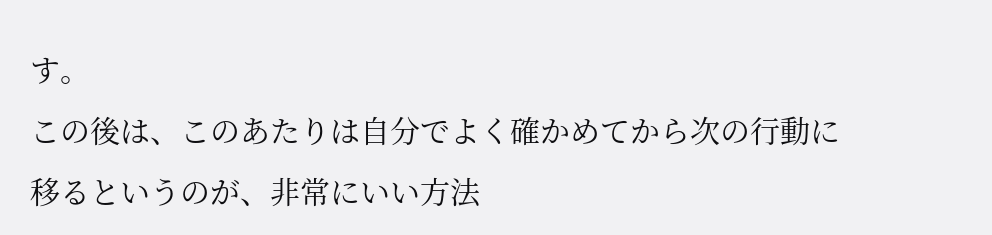す。
この後は、このあたりは自分でよく確かめてから次の行動に移るというのが、非常にいい方法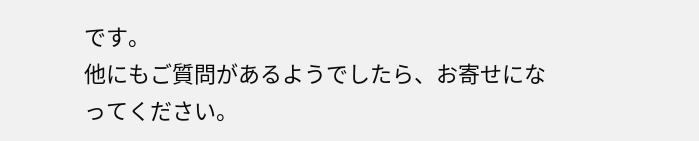です。
他にもご質問があるようでしたら、お寄せになってください。